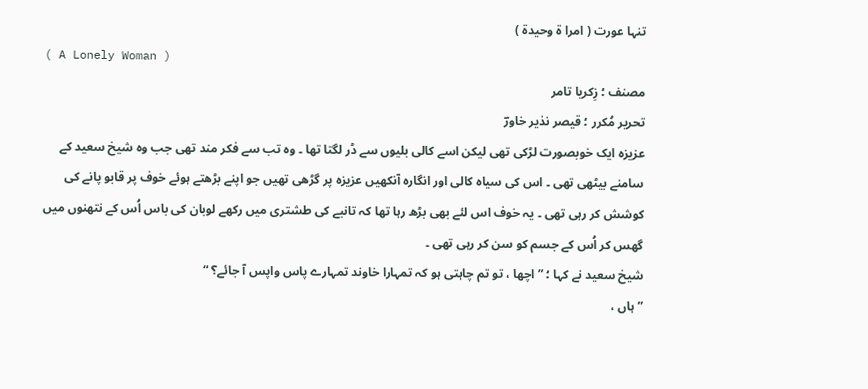تنہا عورت ( امرا ة وحیدة )
( A Lonely Woman )
مصنف ؛ زِکریا تامر
تحریر مُکرر ؛ قیصر نذیر خاورؔ
عزیزہ ایک خوبصورت لڑکی تھی لیکن اسے کالی بلیوں سے ڈر لگتا تھا ۔ وہ تب سے فکر مند تھی جب وہ شیخ سعید کے سامنے بیٹھی تھی ۔ اس کی سیاہ کالی اور انگارہ آنکھیں عزیزہ پر گڑھی تھیں جو اپنے بڑھتے ہوئے خوف پر قابو پانے کی کوشش کر رہی تھی ۔ یہ خوف اس لئے بھی بڑھ رہا تھا کہ تانبے کی طشتری میں رکھے لوبان کی باس اُس کے نتھنوں میں گھس کر اُس کے جسم کو سن کر رہی تھی ۔
شیخ سعید نے کہا ؛ ” اچھا ، تو تم چاہتی ہو کہ تمہارا خاوند تمہارے پاس واپس آ جائے؟ “
” ہاں ،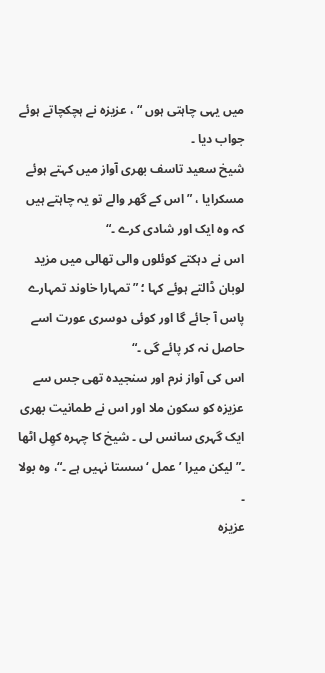میں یہی چاہتی ہوں “ ، عزیزہ نے ہچکچاتے ہوئے جواب دیا ۔
شیخ سعید تاسف بھری آواز میں کہتے ہوئے مسکرایا ، ” اس کے گھر والے تو یہ چاہتے ہیں کہ وہ ایک اور شادی کرے ۔“
اس نے دہکتے کوئلوں والی تھالی میں مزید لوبان ڈالتے ہوئے کہا ؛ ” تمہارا خاوند تمہارے پاس آ جائے گا اور کوئی دوسری عورت اسے حاصل نہ کر پائے گی ۔“
اس کی آواز نرم اور سنجیدہ تھی جس سے عزیزہ کو سکون ملا اور اس نے طمانیت بھری ایک گہری سانس لی ۔ شیخ کا چہرہ کھِل اٹھا ۔” لیکن میرا ’ عمل ‘ سستا نہیں ہے ۔“، وہ بولا ۔
عزیزہ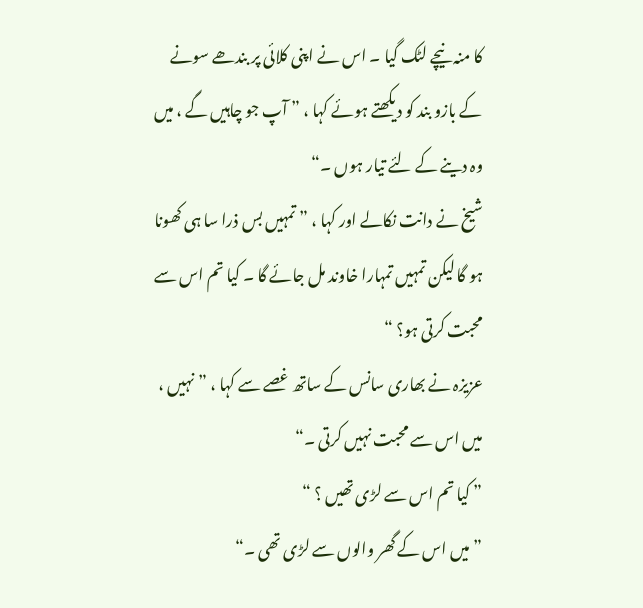کا منہ نیچے لٹک گیا ۔ اس نے اپنی کلائی پر بندھے سونے کے بازو بند کو دیکھتے ہوئے کہا ، ” آپ جو چاہیں گے ، میں وہ دینے کے لئے تیار ہوں ۔“
شیخ نے دانت نکالے اور کہا ، ” تمہیں بس ذرا سا ہی کھونا ہو گا لیکن تمہیں تمہارا خاوند مل جائے گا ۔ کیا تم اس سے محبت کرتی ہو؟ “
عزیزہ نے بھاری سانس کے ساتھ غصے سے کہا ، ” نہیں ، میں اس سے محبت نہیں کرتی ۔“
” کیا تم اس سے لڑی تھیں ؟ “
” میں اس کے گھر والوں سے لڑی تھی ۔“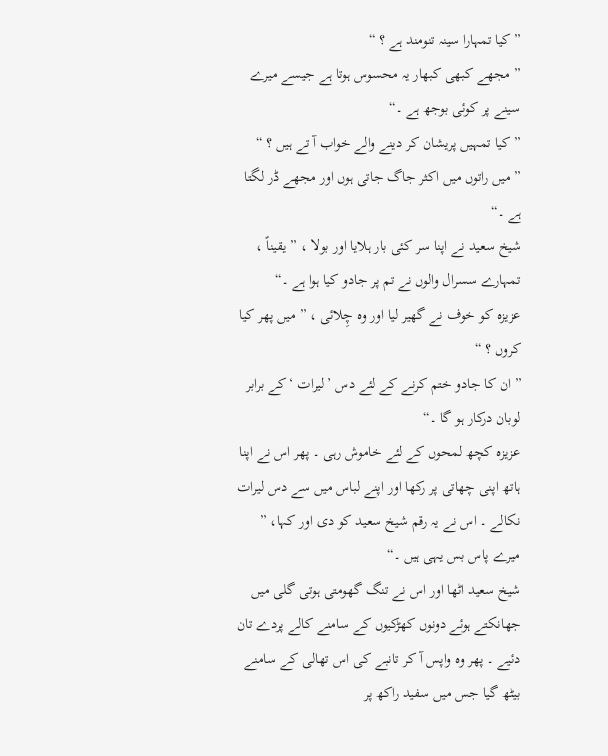” کیا تمہارا سینہ تنومند ہے ؟ “
” مجھے کبھی کبھار یہ محسوس ہوتا ہے جیسے میرے سینے پر کوئی بوجھ ہے ۔“
” کیا تمہیں پریشان کر دینے والے خواب آ تے ہیں ؟ “
” میں راتوں میں اکثر جاگ جاتی ہوں اور مجھے ڈر لگتا ہے ۔“
شیخ سعید نے اپنا سر کئی بار ہلایا اور بولا ، ” یقیناً ، تمہارے سسرال والوں نے تم پر جادو کیا ہوا ہے ۔“
عزیزہ کو خوف نے گھیر لیا اور وہ چِلائی ، ” میں پھر کیا کروں ؟ “
” ان کا جادو ختم کرنے کے لئے دس ’لیرات ‘کے برابر لوبان درکار ہو گا ۔“
عزیزہ کچھ لمحوں کے لئے خاموش رہی ۔ پھر اس نے اپنا ہاتھ اپنی چھاتی پر رکھا اور اپنے لباس میں سے دس لیرات نکالے ۔ اس نے یہ رقم شیخ سعید کو دی اور کہا، ” میرے پاس بس یہی ہیں ۔“
شیخ سعید اٹھا اور اس نے تنگ گھومتی ہوتی گلی میں جھانکتے ہوئے دونوں کھڑکیوں کے سامنے کالے پردے تان دئیے ۔ پھر وہ واپس آ کر تانبے کی اس تھالی کے سامنے بیٹھ گیا جس میں سفید راکھ پر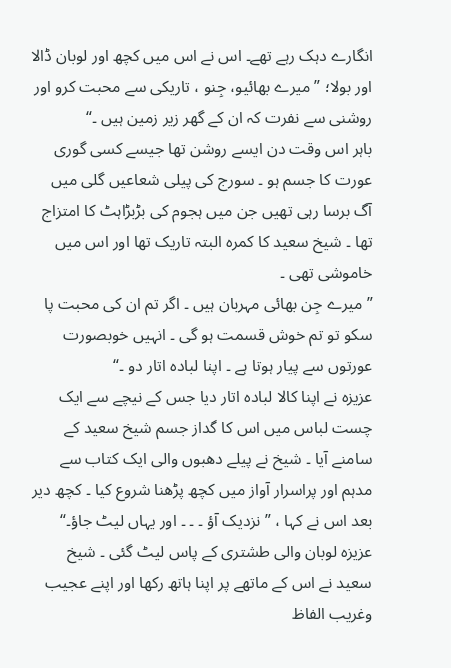انگارے دہک رہے تھے۔ اس نے اس میں کچھ اور لوبان ڈالا اور بولا؛ ” میرے بھائیو، جِنو ، تاریکی سے محبت کرو اور روشنی سے نفرت کہ ان کے گھر زیر زمین ہیں ۔“
باہر اس وقت دن ایسے روشن تھا جیسے کسی گوری عورت کا جسم ہو ۔ سورج کی پیلی شعاعیں گلی میں آگ برسا رہی تھیں جن میں ہجوم کی بڑبڑاہٹ کا امتزاج تھا ۔ شیخ سعید کا کمرہ البتہ تاریک تھا اور اس میں خاموشی تھی ۔
” میرے جِن بھائی مہربان ہیں ۔ اگر تم ان کی محبت پا سکو تو تم خوش قسمت ہو گی ۔ انہیں خوبصورت عورتوں سے پیار ہوتا ہے ۔ اپنا لبادہ اتار دو ۔“
عزیزہ نے اپنا کالا لبادہ اتار دیا جس کے نیچے سے ایک چست لباس میں اس کا گداز جسم شیخ سعید کے سامنے آیا ۔ شیخ نے پیلے دھبوں والی ایک کتاب سے مدہم اور پراسرار آواز میں کچھ پڑھنا شروع کیا ۔ کچھ دیر بعد اس نے کہا ، ” نزدیک آؤ ۔ ۔ ۔ اور یہاں لیٹ جاؤ۔“
عزیزہ لوبان والی طشتری کے پاس لیٹ گئی ۔ شیخ سعید نے اس کے ماتھے پر اپنا ہاتھ رکھا اور اپنے عجیب وغریب الفاظ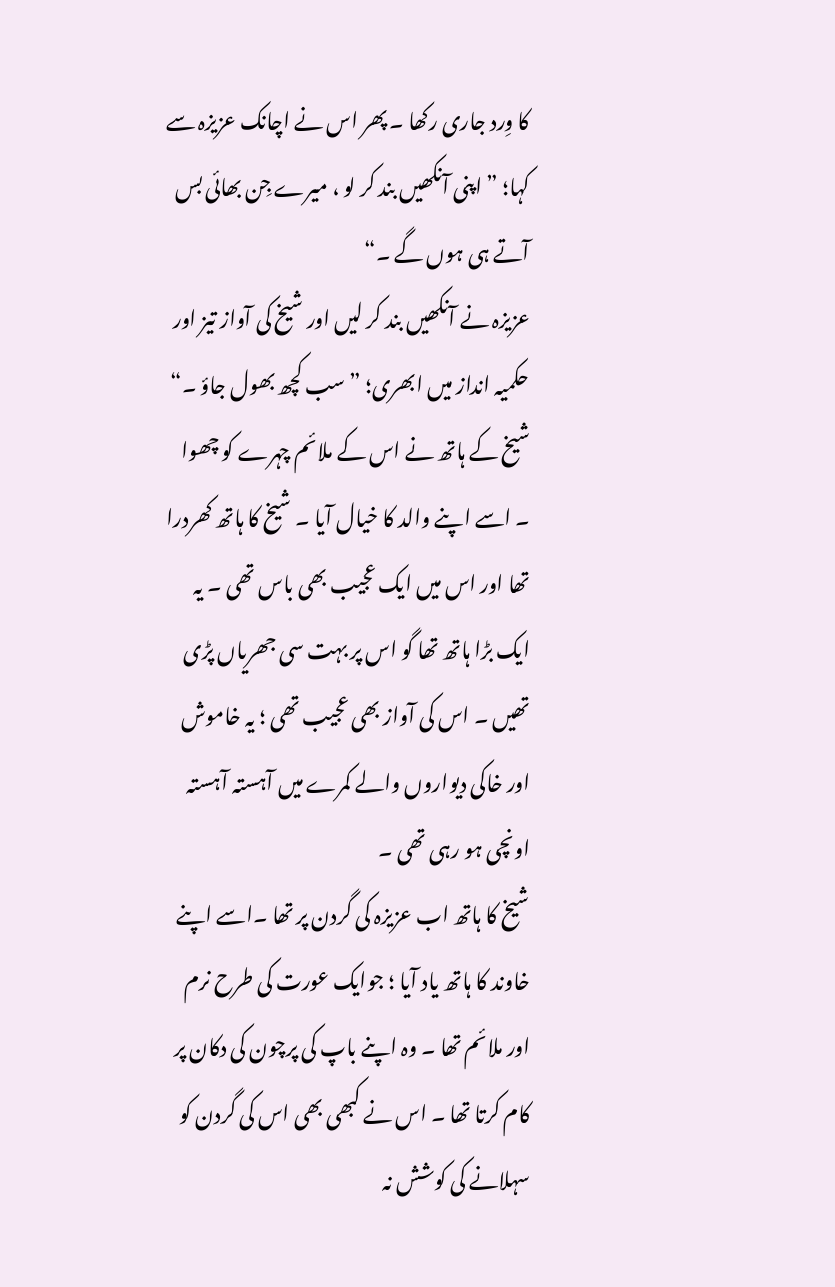کا وِرد جاری رکھا ۔ پھر اس نے اچانک عزیزہ سے کہا؛ ” اپنی آنکھیں بند کر لو ، میرے جِن بھائی بس آتے ہی ہوں گے ۔“
عزیزہ نے آنکھیں بند کر لیں اور شیخ کی آواز تیز اور حکمیہ انداز میں ابھری؛ ” سب کچھ بھول جاؤ ۔“
شیخ کے ہاتھ نے اس کے ملائم چہرے کو چھوا ۔ اسے اپنے والد کا خیال آیا ۔ شیخ کا ہاتھ کھردرا تھا اور اس میں ایک عجیب بھی باس تھی ۔ یہ ایک بڑا ہاتھ تھا گو اس پر بہت سی جھریاں پڑی تھیں ۔ اس کی آواز بھی عجیب تھی ؛ یہ خاموش اور خاکی دیواروں والے کمرے میں آہستہ آہستہ اونچی ہو رہی تھی ۔
شیخ کا ہاتھ اب عزیزہ کی گردن پر تھا ۔اسے اپنے خاوند کا ہاتھ یاد آیا ؛ جوایک عورت کی طرح نرم اور ملائم تھا ۔ وہ اپنے باپ کی پرچون کی دکان پر کام کرتا تھا ۔ اس نے کبھی بھی اس کی گردن کو سہلانے کی کوشش نہ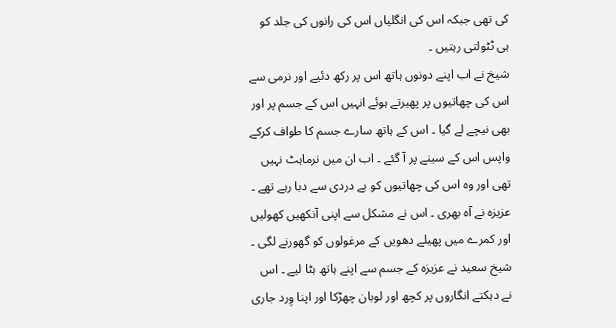کی تھی جبکہ اس کی انگلیاں اس کی رانوں کی جلد کو ہی ٹٹولتی رہتیں ۔
شیخ نے اب اپنے دونوں ہاتھ اس پر رکھ دئیے اور نرمی سے اس کی چھاتیوں پر پھیرتے ہوئے انہیں اس کے جسم پر اور بھی نیچے لے گیا ۔ اس کے ہاتھ سارے جسم کا طواف کرکے واپس اس کے سینے پر آ گئے ۔ اب ان میں نرماہٹ نہیں تھی اور وہ اس کی چھاتیوں کو بے دردی سے دبا رہے تھے ۔ عزیزہ نے آہ بھری ۔ اس نے مشکل سے اپنی آنکھیں کھولیں اور کمرے میں پھیلے دھویں کے مرغولوں کو گھورنے لگی ۔
شیخ سعید نے عزیزہ کے جسم سے اپنے ہاتھ ہٹا لیے ۔ اس نے دہکتے انگاروں پر کچھ اور لوبان چھڑکا اور اپنا وِرد جاری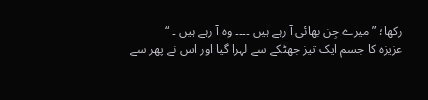رکھا؛ ” میرے جِن بھائی آ رہے ہیں ۔۔۔۔ وہ آ رہے ہیں ۔ “
عزیزہ کا جسم ایک تیز جھٹکے سے لہرا گیا اور اس نے پھر سے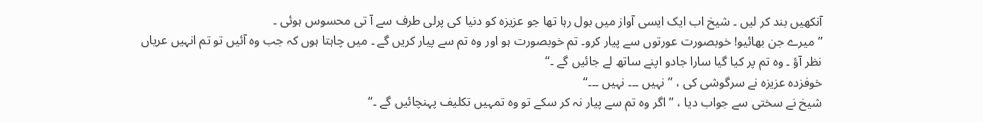آنکھیں بند کر لیں ۔ شیخ اب ایک ایسی آواز میں بول رہا تھا جو عزیزہ کو دنیا کی پرلی طرف سے آ تی محسوس ہوئی ۔
” میرے جن بھائیو! خوبصورت عورتوں سے پیار کرو۔ تم خوبصورت ہو اور وہ تم سے پیار کریں گے ۔ میں چاہتا ہوں کہ جب وہ آئیں تو تم انہیں عریاں نظر آؤ ۔ وہ تم پر کیا گیا سارا جادو اپنے ساتھ لے جائیں گے ۔“
خوفزدہ عزیزہ نے سرگوشی کی ، ” نہیں ۔۔۔ نہیں ۔۔۔“
شیخ نے سختی سے جواب دیا ، ” اگر وہ تم سے پیار نہ کر سکے تو وہ تمہیں تکلیف پہنچائیں گے ۔“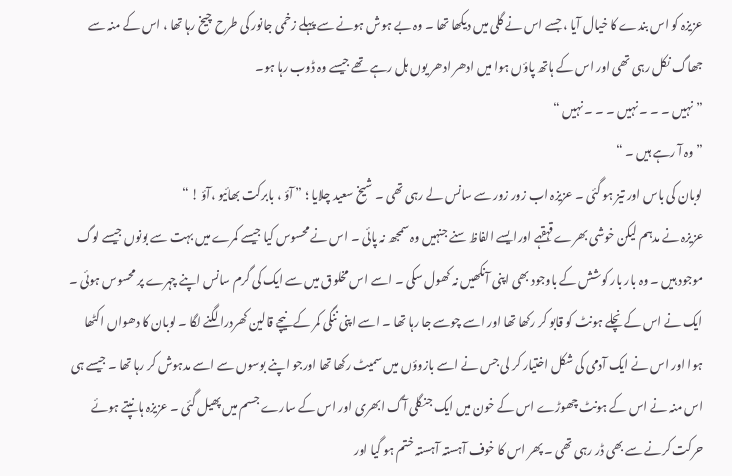عزیزہ کو اس بندے کا خیال آیا ، جسے اس نے گلی میں دیکھا تھا ۔ وہ بے ہوش ہونے سے پہلے زخمی جانور کی طرح چیخ رہا تھا ، اس کے منہ سے جھاگ نکل رہی تھی اور اس کے ہاتھ پاؤں ہوا میں ادھر ادھر یوں ہل رہے تھے جیسے وہ ڈوب رہا ہو۔
” نہیں ۔ ۔ ۔ نہیں ۔ ۔ ۔ نہیں “
” وہ آ رہے ہیں ۔ “
لوبان کی باس اور تیز ہو گئی ۔ عزیزہ اب زور زور سے سانس لے رہی تھی ۔ شیخ سعید چلایا ؛ ” آؤ ، بابرکت بھائیو ،آؤ ! “
عزیزہ نے مدہم لیکن خوشی بھرے قہقہے اورایسے الفاظ سنے جنہیں وہ سمجھ نہ پائی ۔ اس نے محسوس کیا جیسے کمرے میں بہت سے بونوں جیسے لوگ موجود ہیں ۔ وہ بار بار کوشش کے باوجود بھی اپنی آنکھیں نہ کھول سکی ۔ اسے اس مخلوق میں سے ایک کی گرم سانس اپنے چہرے پر محسوس ہوئی ۔ ایک نے اس کے نچلے ہونٹ کو قابو کر رکھا تھا اور اسے چوسے جا رہا تھا ۔ اسے اپنی ننگی کمر کے نیچے قالین کھردرا لگنے لگا ۔ لوبان کا دھواں اکٹھا ہوا اور اس نے ایک آدمی کی شکل اختیار کر لی جس نے اسے بازوؤں میں سمیٹ رکھا تھا اورجو اپنے بوسوں سے اسے مدہوش کر رہا تھا ۔ جیسے ہی اس منہ نے اس کے ہونٹ چھوڑے اس کے خون میں ایک جنگلی آگ ابھری اور اس کے سارے جسم میں پھیل گئی ۔ عزیزہ ہانپتے ہوئے حرکت کرنے سے بھی ڈر رہی تھی ۔ پھر اس کا خوف آہستہ آہستہ ختم ہو گیا اور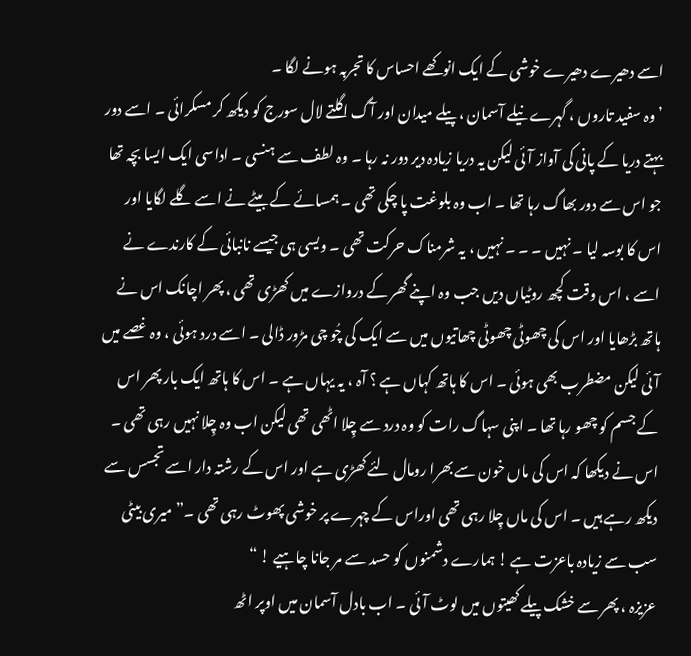اسے دھیرے دھیرے خوشی کے ایک انوکھے احساس کا تجربہ ہونے لگا ۔
’ وہ سفید تاروں ، گہرے نیلے آسمان ، پیلے میدان اور آگ اگلتے لال سورج کو دیکھ کر مسکرائی ۔ اسے دور بہتے دریا کے پانی کی آواز آئی لیکن یہ دریا زیادہ دیر دور نہ رہا ۔ وہ لطف سے ہنسی ۔ اداسی ایک ایسا بچہ تھا جو اس سے دور بھاگ رہا تھا ۔ اب وہ بلوغت پا چکی تھی ۔ ہمسائے کے بیٹے نے اسے گلے لگایا اور اس کا بوسہ لیا ۔ نہیں ۔ ۔ ۔ نہیں ، یہ شرمناک حرکت تھی ۔ ویسی ہی جیسے نانبائی کے کارندے نے اسے ، اس وقت کچھ روٹیاں دیں جب وہ اپنے گھر کے دروازے میں کھڑی تھی ، پھر اچانک اس نے ہاتھ بڑھایا اور اس کی چھوٹی چھوٹی چھاتیوں میں سے ایک کی چُو چی مڑور ڈالی ۔ اسے درد ہوئی ، وہ غصے میں آئی لیکن مضطرب بھی ہوئی ۔ اس کا ہاتھ کہاں ہے ؟ آہ ، یہ یہاں ہے ۔ اس کا ہاتھ ایک بار پھر اس کے جسم کو چھو رہا تھا ۔ اپنی سہاگ رات کو وہ درد سے چِلا اٹھی تھی لیکن اب وہ چِلا نہیں رہی تھی ۔ اس نے دیکھا کہ اس کی ماں خون سے بھرا رومال لئے کھڑی ہے اور اس کے رشتہ دار اسے تجسس سے دیکھ رہے ہیں ۔ اس کی ماں چِلا رہی تھی اوراس کے چہرے پر خوشی پھوٹ رہی تھی ۔” میری بیٹی سب سے زیادہ باعزت ہے ! ہمارے دشمنوں کو حسد سے مر جانا چاہیے ! “
عزیزہ ، پھر سے خشک پیلے کھیتوں میں لوٹ آئی ۔ اب بادل آسمان میں اوپر اٹھ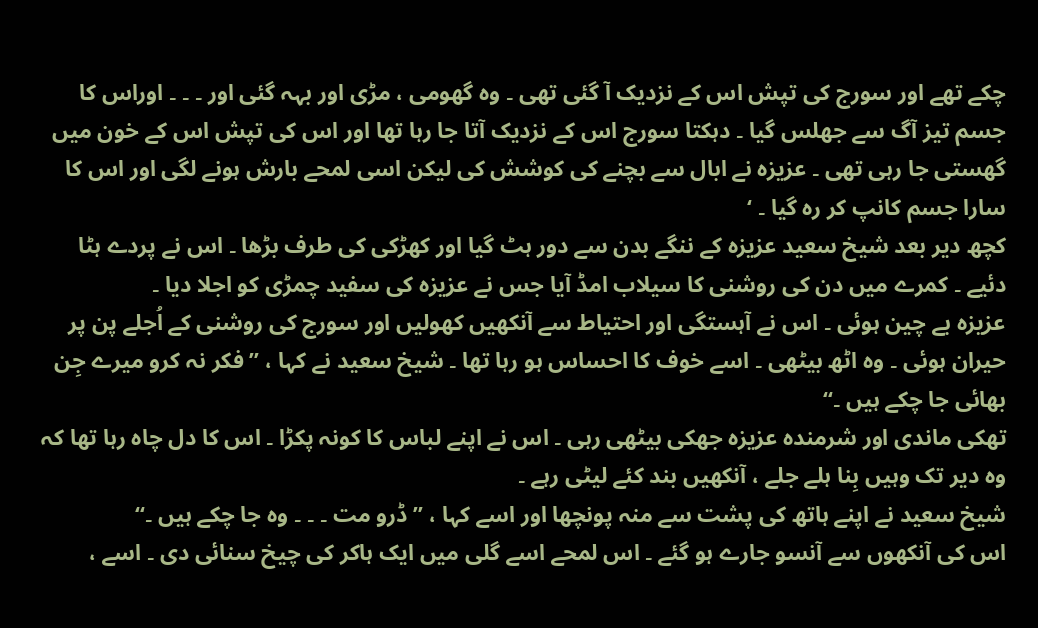چکے تھے اور سورج کی تپش اس کے نزدیک آ گئی تھی ۔ وہ گھومی ، مڑی اور بہہ گئی اور ۔ ۔ ۔ اوراس کا جسم تیز آگ سے جھلس گیا ۔ دہکتا سورج اس کے نزدیک آتا جا رہا تھا اور اس کی تپش اس کے خون میں گھستی جا رہی تھی ۔ عزیزہ نے ابال سے بچنے کی کوشش کی لیکن اسی لمحے بارش ہونے لگی اور اس کا سارا جسم کانپ کر رہ گیا ۔ ‘
کچھ دیر بعد شیخ سعید عزیزہ کے ننگے بدن سے دور ہٹ گیا اور کھڑکی کی طرف بڑھا ۔ اس نے پردے ہٹا دئیے ۔ کمرے میں دن کی روشنی کا سیلاب امڈ آیا جس نے عزیزہ کی سفید چمڑی کو اجلا دیا ۔
عزیزہ بے چین ہوئی ۔ اس نے آہستگی اور احتیاط سے آنکھیں کھولیں اور سورج کی روشنی کے اُجلے پن پر حیران ہوئی ۔ وہ اٹھ بیٹھی ۔ اسے خوف کا احساس ہو رہا تھا ۔ شیخ سعید نے کہا ، ” فکر نہ کرو میرے جِن بھائی جا چکے ہیں ۔“
تھکی ماندی اور شرمندہ عزیزہ جھکی بیٹھی رہی ۔ اس نے اپنے لباس کا کونہ پکڑا ۔ اس کا دل چاہ رہا تھا کہ وہ دیر تک وہیں بِنا ہلے جلے ، آنکھیں بند کئے لیٹی رہے ۔
شیخ سعید نے اپنے ہاتھ کی پشت سے منہ پونچھا اور اسے کہا ، ” ڈرو مت ۔ ۔ ۔ وہ جا چکے ہیں ۔“
اس کی آنکھوں سے آنسو جارے ہو گئے ۔ اس لمحے اسے گلی میں ایک ہاکر کی چیخ سنائی دی ۔ اسے ،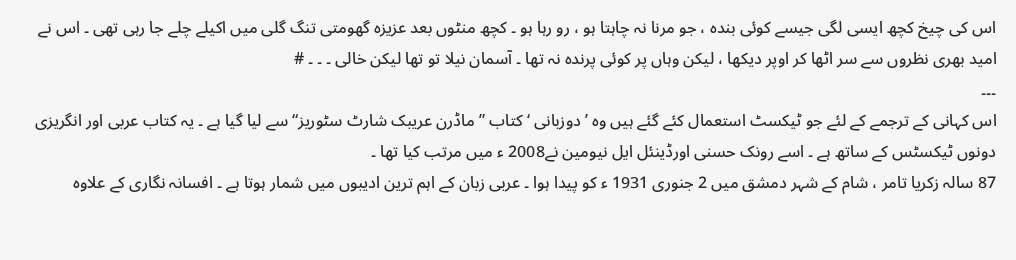اس کی چیخ کچھ ایسی لگی جیسے کوئی بندہ ، جو مرنا نہ چاہتا ہو ، رو رہا ہو ۔ کچھ منٹوں بعد عزیزہ گھومتی تنگ گلی میں اکیلے چلے جا رہی تھی ۔ اس نے امید بھری نظروں سے سر اٹھا کر اوپر دیکھا ، لیکن وہاں پر کوئی پرندہ نہ تھا ۔ آسمان نیلا تو تھا لیکن خالی ۔ ۔ ۔ #
۔۔۔
اس کہانی کے ترجمے کے لئے جو ٹیکسٹ استعمال کئے گئے ہیں وہ ’ دوزبانی ‘ کتاب ” ماڈرن عریبک شارٹ سٹوریز“ سے لیا گیا ہے ۔ یہ کتاب عربی اور انگریزی دونوں ٹیکسٹس کے ساتھ ہے ۔ اسے رونک حسنی اورڈینئل ایل نیومین نے2008 ء میں مرتب کیا تھا ۔
87 سالہ زکریا تامر ، شام کے شہر دمشق میں 2 جنوری 1931 ء کو پیدا ہوا ۔ عربی زبان کے اہم ترین ادیبوں میں شمار ہوتا ہے ۔ افسانہ نگاری کے علاوہ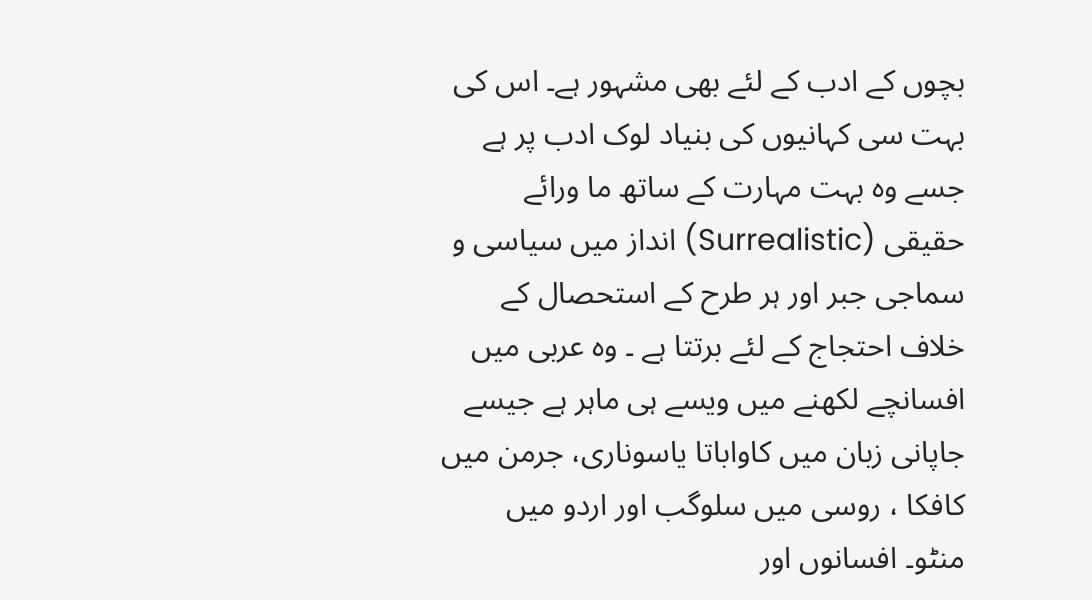بچوں کے ادب کے لئے بھی مشہور ہے۔ اس کی بہت سی کہانیوں کی بنیاد لوک ادب پر ہے جسے وہ بہت مہارت کے ساتھ ما ورائے حقیقی (Surrealistic) انداز میں سیاسی و سماجی جبر اور ہر طرح کے استحصال کے خلاف احتجاج کے لئے برتتا ہے ۔ وہ عربی میں افسانچے لکھنے میں ویسے ہی ماہر ہے جیسے جاپانی زبان میں کاواباتا یاسوناری، جرمن میں کافکا ، روسی میں سلوگب اور اردو میں منٹو۔ افسانوں اور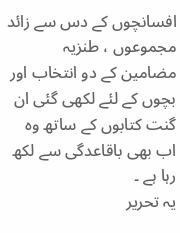افسانچوں کے دس سے زائد مجموعوں ، طنزیہ مضامین کے دو انتخاب اور بچوں کے لئے لکھی گئی ان گنت کتابوں کے ساتھ وہ اب بھی باقاعدگی سے لکھ رہا ہے ۔
یہ تحریر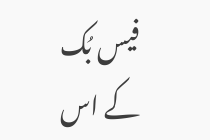فیس بُک کے اس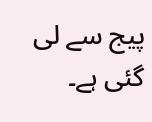پیج سے لی گئی ہے۔